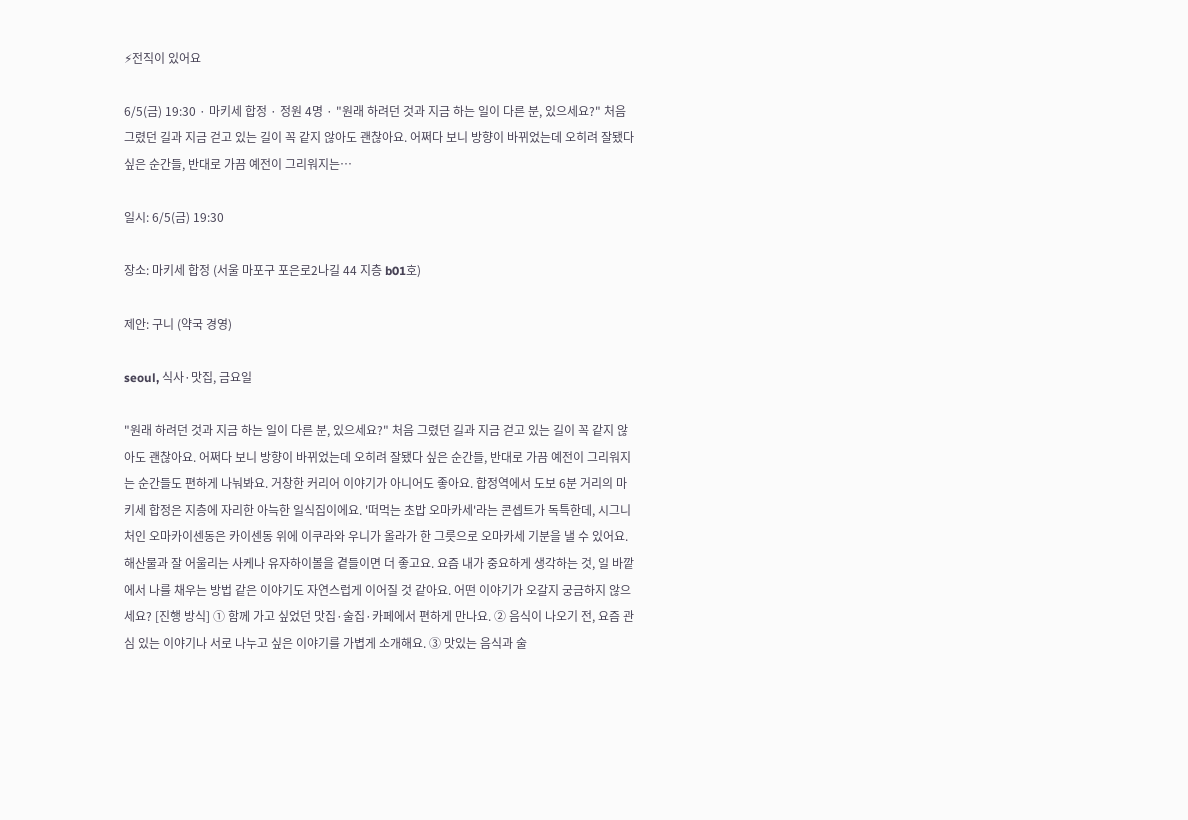⚡전직이 있어요

6/5(금) 19:30 · 마키세 합정 · 정원 4명 · "원래 하려던 것과 지금 하는 일이 다른 분, 있으세요?" 처음 그렸던 길과 지금 걷고 있는 길이 꼭 같지 않아도 괜찮아요. 어쩌다 보니 방향이 바뀌었는데 오히려 잘됐다 싶은 순간들, 반대로 가끔 예전이 그리워지는…

일시: 6/5(금) 19:30

장소: 마키세 합정 (서울 마포구 포은로2나길 44 지층 b01호)

제안: 구니 (약국 경영)

seoul, 식사·맛집, 금요일

"원래 하려던 것과 지금 하는 일이 다른 분, 있으세요?" 처음 그렸던 길과 지금 걷고 있는 길이 꼭 같지 않아도 괜찮아요. 어쩌다 보니 방향이 바뀌었는데 오히려 잘됐다 싶은 순간들, 반대로 가끔 예전이 그리워지는 순간들도 편하게 나눠봐요. 거창한 커리어 이야기가 아니어도 좋아요. 합정역에서 도보 6분 거리의 마키세 합정은 지층에 자리한 아늑한 일식집이에요. '떠먹는 초밥 오마카세'라는 콘셉트가 독특한데, 시그니처인 오마카이센동은 카이센동 위에 이쿠라와 우니가 올라가 한 그릇으로 오마카세 기분을 낼 수 있어요. 해산물과 잘 어울리는 사케나 유자하이볼을 곁들이면 더 좋고요. 요즘 내가 중요하게 생각하는 것, 일 바깥에서 나를 채우는 방법 같은 이야기도 자연스럽게 이어질 것 같아요. 어떤 이야기가 오갈지 궁금하지 않으세요? [진행 방식] ① 함께 가고 싶었던 맛집·술집·카페에서 편하게 만나요. ② 음식이 나오기 전, 요즘 관심 있는 이야기나 서로 나누고 싶은 이야기를 가볍게 소개해요. ③ 맛있는 음식과 술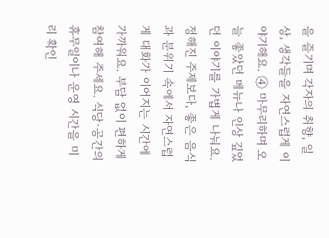을 즐기며 각자의 취향, 일상, 생각들을 자연스럽게 이야기해요. ④ 마무리하며 오늘 좋았던 메뉴나 인상 깊었던 이야기를 가볍게 나눠요. 정해진 주제보다, 좋은 음식과 분위기 속에서 자연스럽게 대화가 이어지는 시간에 가까워요. 부담 없이 편하게 참여해 주세요. 식당·공간의 휴무일이나 운영 시간을 미리 확인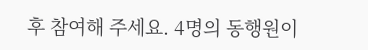후 참여해 주세요. 4명의 동행원이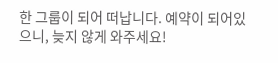한 그룹이 되어 떠납니다. 예약이 되어있으니, 늦지 않게 와주세요!